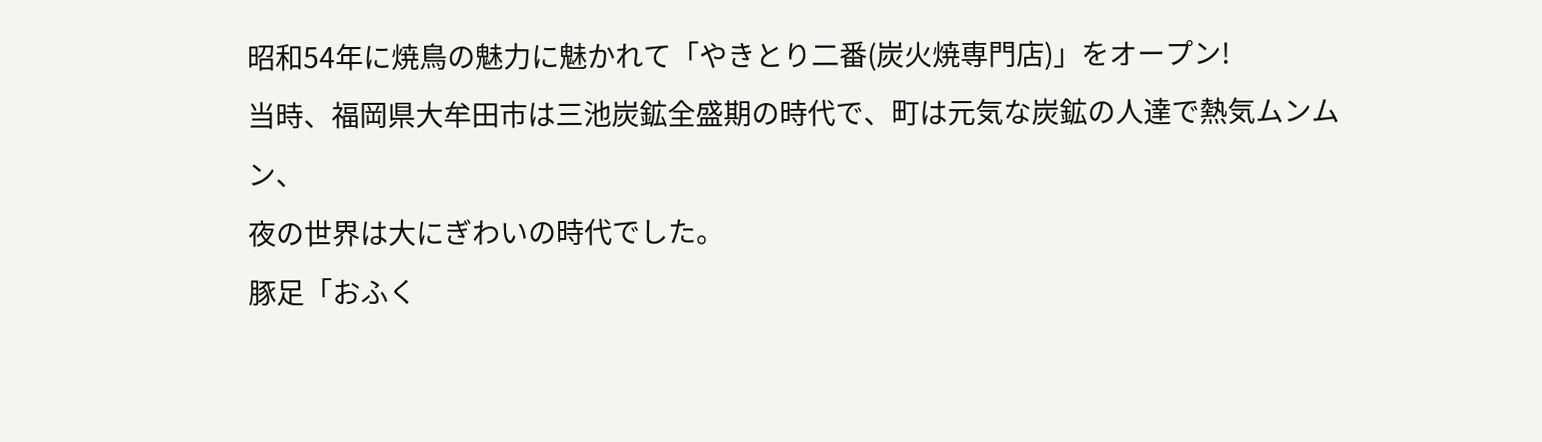昭和54年に焼鳥の魅力に魅かれて「やきとり二番(炭火焼専門店)」をオープン!
当時、福岡県大牟田市は三池炭鉱全盛期の時代で、町は元気な炭鉱の人達で熱気ムンムン、
夜の世界は大にぎわいの時代でした。
豚足「おふく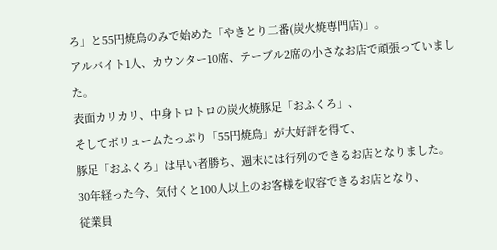ろ」と55円焼鳥のみで始めた「やきとり二番(炭火焼専門店)」。
アルバイト1人、カウンター10席、テーブル2席の小さなお店で頑張っていました。
表面カリカリ、中身トロトロの炭火焼豚足「おふくろ」、
そしてボリュームたっぷり「55円焼鳥」が大好評を得て、
豚足「おふくろ」は早い者勝ち、週末には行列のできるお店となりました。
30年経った今、気付くと100人以上のお客様を収容できるお店となり、
従業員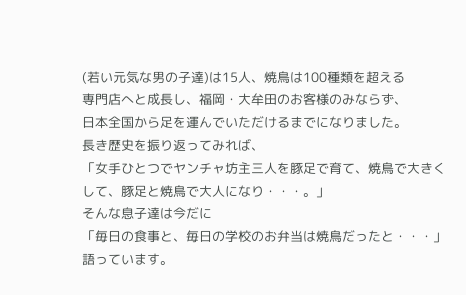(若い元気な男の子達)は15人、焼鳥は100種類を超える
専門店へと成長し、福岡・大牟田のお客様のみならず、
日本全国から足を運んでいただけるまでになりました。
長き歴史を振り返ってみれば、
「女手ひとつでヤンチャ坊主三人を豚足で育て、焼鳥で大きくして、豚足と焼鳥で大人になり・・・。」
そんな息子達は今だに
「毎日の食事と、毎日の学校のお弁当は焼鳥だったと・・・」
語っています。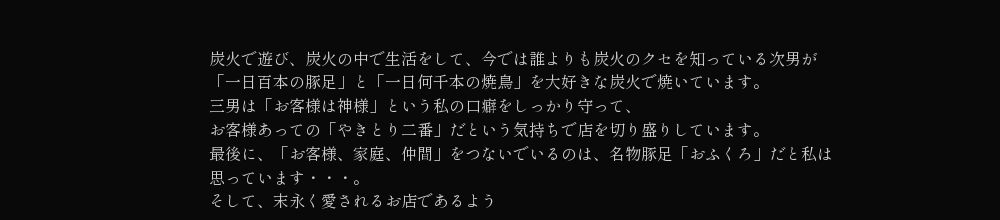炭火で遊び、炭火の中で生活をして、今では誰よりも炭火のクセを知っている次男が
「一日百本の豚足」と「一日何千本の焼鳥」を大好きな炭火で焼いています。
三男は「お客様は神様」という私の口癖をしっかり守って、
お客様あっての「やきとり二番」だという気持ちで店を切り盛りしています。
最後に、「お客様、家庭、仲間」をつないでいるのは、名物豚足「おふくろ」だと私は思っています・・・。
そして、末永く愛されるお店であるよう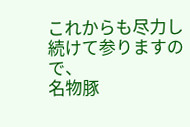これからも尽力し続けて参りますので、
名物豚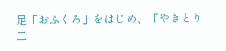足「おふくろ」をはじめ、「やきとり二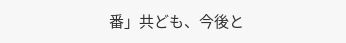番」共ども、今後と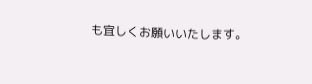も宜しくお願いいたします。